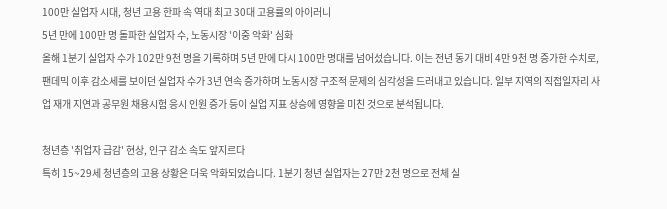100만 실업자 시대, 청년 고용 한파 속 역대 최고 30대 고용률의 아이러니
5년 만에 100만 명 돌파한 실업자 수, 노동시장 '이중 악화' 심화
올해 1분기 실업자 수가 102만 9천 명을 기록하며 5년 만에 다시 100만 명대를 넘어섰습니다. 이는 전년 동기 대비 4만 9천 명 증가한 수치로, 팬데믹 이후 감소세를 보이던 실업자 수가 3년 연속 증가하며 노동시장 구조적 문제의 심각성을 드러내고 있습니다. 일부 지역의 직접일자리 사업 재개 지연과 공무원 채용시험 응시 인원 증가 등이 실업 지표 상승에 영향을 미친 것으로 분석됩니다.

청년층 '취업자 급감' 현상, 인구 감소 속도 앞지르다
특히 15~29세 청년층의 고용 상황은 더욱 악화되었습니다. 1분기 청년 실업자는 27만 2천 명으로 전체 실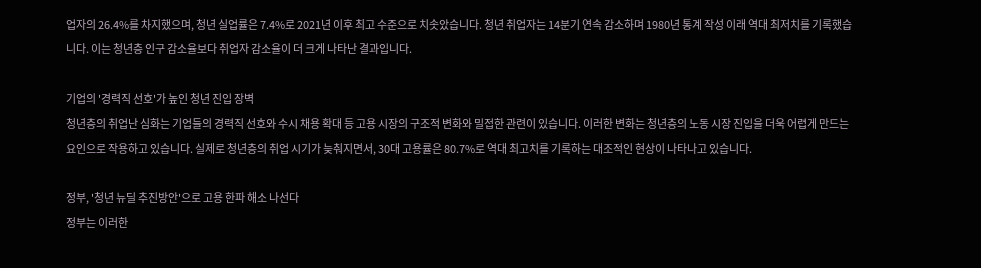업자의 26.4%를 차지했으며, 청년 실업률은 7.4%로 2021년 이후 최고 수준으로 치솟았습니다. 청년 취업자는 14분기 연속 감소하며 1980년 통계 작성 이래 역대 최저치를 기록했습니다. 이는 청년층 인구 감소율보다 취업자 감소율이 더 크게 나타난 결과입니다.

기업의 '경력직 선호'가 높인 청년 진입 장벽
청년층의 취업난 심화는 기업들의 경력직 선호와 수시 채용 확대 등 고용 시장의 구조적 변화와 밀접한 관련이 있습니다. 이러한 변화는 청년층의 노동 시장 진입을 더욱 어렵게 만드는 요인으로 작용하고 있습니다. 실제로 청년층의 취업 시기가 늦춰지면서, 30대 고용률은 80.7%로 역대 최고치를 기록하는 대조적인 현상이 나타나고 있습니다.

정부, '청년 뉴딜 추진방안'으로 고용 한파 해소 나선다
정부는 이러한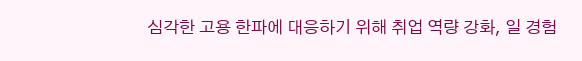심각한 고용 한파에 대응하기 위해 취업 역량 강화, 일 경험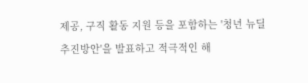제공, 구직 활동 지원 등을 포함하는 '청년 뉴딜 추진방안'을 발표하고 적극적인 해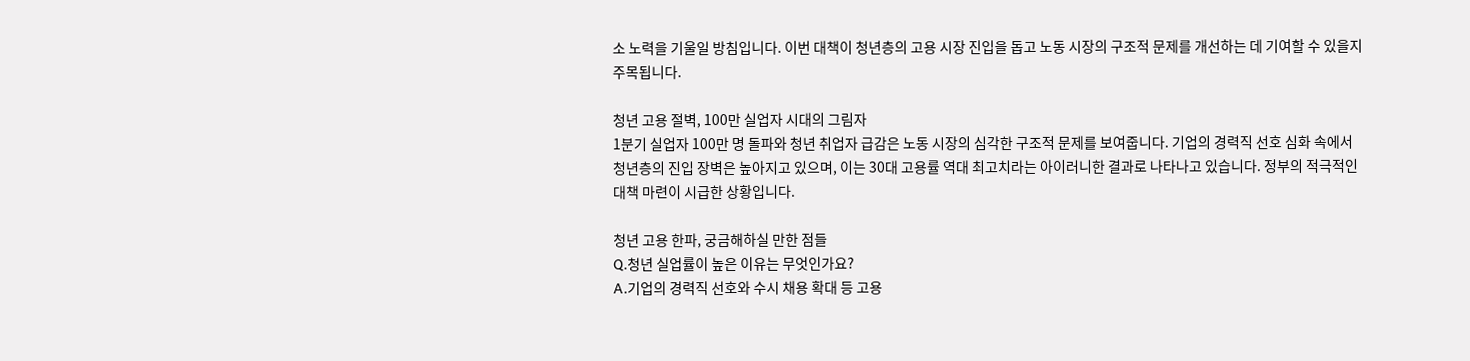소 노력을 기울일 방침입니다. 이번 대책이 청년층의 고용 시장 진입을 돕고 노동 시장의 구조적 문제를 개선하는 데 기여할 수 있을지 주목됩니다.

청년 고용 절벽, 100만 실업자 시대의 그림자
1분기 실업자 100만 명 돌파와 청년 취업자 급감은 노동 시장의 심각한 구조적 문제를 보여줍니다. 기업의 경력직 선호 심화 속에서 청년층의 진입 장벽은 높아지고 있으며, 이는 30대 고용률 역대 최고치라는 아이러니한 결과로 나타나고 있습니다. 정부의 적극적인 대책 마련이 시급한 상황입니다.

청년 고용 한파, 궁금해하실 만한 점들
Q.청년 실업률이 높은 이유는 무엇인가요?
A.기업의 경력직 선호와 수시 채용 확대 등 고용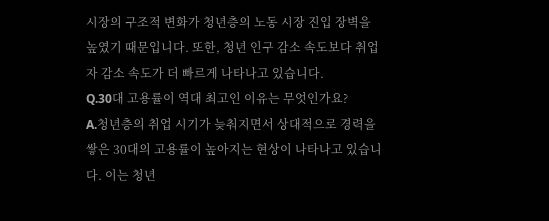시장의 구조적 변화가 청년층의 노동 시장 진입 장벽을 높였기 때문입니다. 또한, 청년 인구 감소 속도보다 취업자 감소 속도가 더 빠르게 나타나고 있습니다.
Q.30대 고용률이 역대 최고인 이유는 무엇인가요?
A.청년층의 취업 시기가 늦춰지면서 상대적으로 경력을 쌓은 30대의 고용률이 높아지는 현상이 나타나고 있습니다. 이는 청년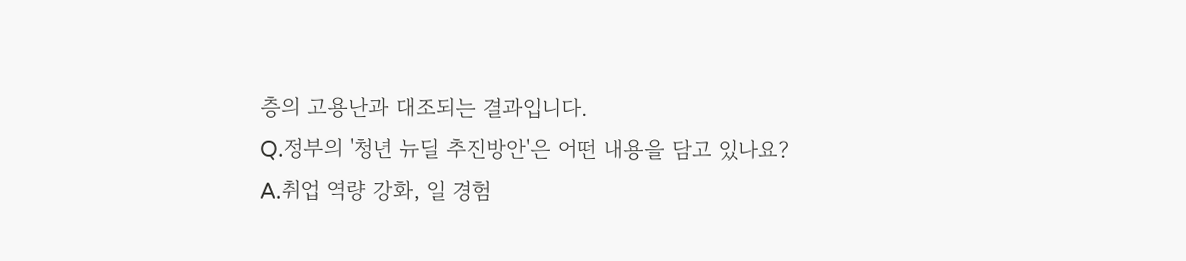층의 고용난과 대조되는 결과입니다.
Q.정부의 '청년 뉴딜 추진방안'은 어떤 내용을 담고 있나요?
A.취업 역량 강화, 일 경험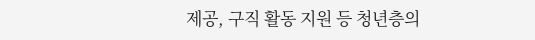제공, 구직 활동 지원 등 청년층의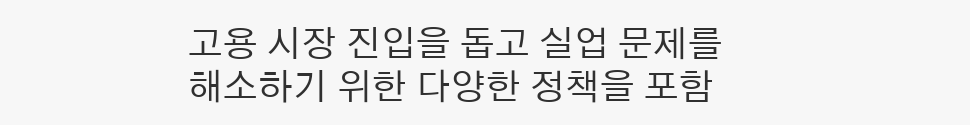고용 시장 진입을 돕고 실업 문제를 해소하기 위한 다양한 정책을 포함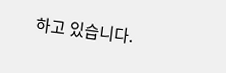하고 있습니다.